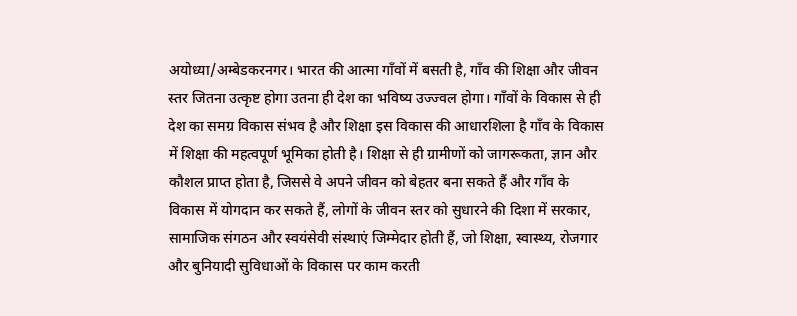अयोध्या/अम्बेडकरनगर। भारत की आत्मा गाँवों में बसती है, गाँव की शिक्षा और जीवन स्तर जितना उत्कृष्ट होगा उतना ही देश का भविष्य उज्ज्वल होगा। गाँवों के विकास से ही देश का समग्र विकास संभव है और शिक्षा इस विकास की आधारशिला है गाँव के विकास में शिक्षा की महत्वपूर्ण भूमिका होती है। शिक्षा से ही ग्रामीणों को जागरूकता, ज्ञान और कौशल प्राप्त होता है, जिससे वे अपने जीवन को बेहतर बना सकते हैं और गाँव के विकास में योगदान कर सकते हैं, लोगों के जीवन स्तर को सुधारने की दिशा में सरकार, सामाजिक संगठन और स्वयंसेवी संस्थाएं जिम्मेदार होती हैं, जो शिक्षा, स्वास्थ्य, रोजगार और बुनियादी सुविधाओं के विकास पर काम करती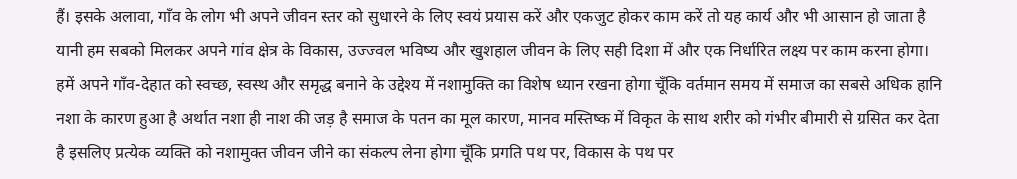हैं। इसके अलावा, गाँव के लोग भी अपने जीवन स्तर को सुधारने के लिए स्वयं प्रयास करें और एकजुट होकर काम करें तो यह कार्य और भी आसान हो जाता है यानी हम सबको मिलकर अपने गांव क्षेत्र के विकास, उज्ज्वल भविष्य और खुशहाल जीवन के लिए सही दिशा में और एक निर्धारित लक्ष्य पर काम करना होगा। हमें अपने गाँव-देहात को स्वच्छ, स्वस्थ और समृद्ध बनाने के उद्देश्य में नशामुक्ति का विशेष ध्यान रखना होगा चूँकि वर्तमान समय में समाज का सबसे अधिक हानि नशा के कारण हुआ है अर्थात नशा ही नाश की जड़ है समाज के पतन का मूल कारण, मानव मस्तिष्क में विकृत के साथ शरीर को गंभीर बीमारी से ग्रसित कर देता है इसलिए प्रत्येक व्यक्ति को नशामुक्त जीवन जीने का संकल्प लेना होगा चूँकि प्रगति पथ पर, विकास के पथ पर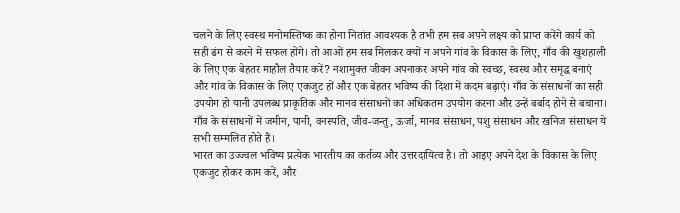चलने के लिए स्वस्थ मनोमस्तिष्क का होना नितांत आवश्यक है तभी हम सब अपने लक्ष्य को प्राप्त करेंगे कार्य को सही ढंग से करने में सफल होंगे। तो आओं हम सब मिलकर क्यों न अपने गांव के विकास के लिए, गाँव की खुशहाली के लिए एक बेहतर माहौल तैयार करें? नशामुक्त जीवन अपनाकर अपने गांव को स्वच्छ, स्वस्थ और समृद्ध बनाएं और गांव के विकास के लिए एकजुट हों और एक बेहतर भविष्य की दिशा में कदम बढ़ाएं। गाँव के संसाधनों का सही उपयोग हो यानी उपलब्ध प्राकृतिक और मानव संसाधनों का अधिकतम उपयोग करना और उन्हें बर्बाद होने से बचाना। गाँव के संसाधनों में जमीन, पानी, वनस्पति, जीव-जन्तु, ऊर्जा, मानव संसाधन, पशु संसाधन और खनिज संसाधन ये सभी सम्मलित होते हैं।
भारत का उज्ज्वल भविष्य प्रत्येक भारतीय का कर्तव्य और उत्तरदायित्व है। तो आइए अपने देश के विकास के लिए एकजुट होकर काम करें, और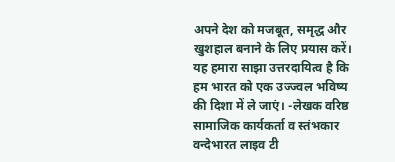अपने देश को मजबूत, समृद्ध और खुशहाल बनाने के लिए प्रयास करें। यह हमारा साझा उत्तरदायित्व है कि हम भारत को एक उज्ज्वल भविष्य की दिशा में ले जाएं। -लेखक वरिष्ठ सामाजिक कार्यकर्ता व स्तंभकार
वन्देभारत लाइव टी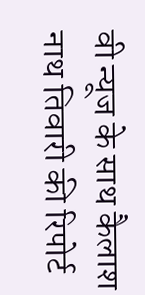वी न्यूज के साथ कैलाश नाथ तिवारी की रिपोर्ट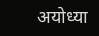अयोध्या